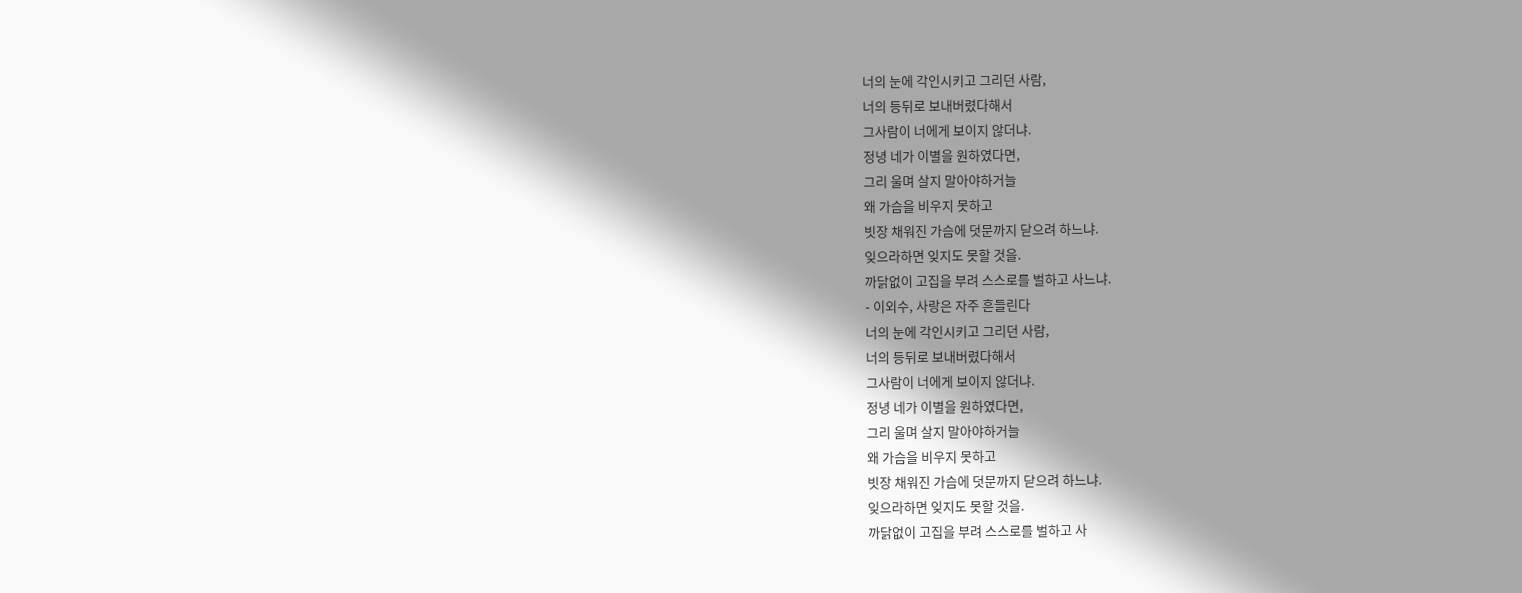너의 눈에 각인시키고 그리던 사람,
너의 등뒤로 보내버렸다해서
그사람이 너에게 보이지 않더냐.
정녕 네가 이별을 원하였다면,
그리 울며 살지 말아야하거늘
왜 가슴을 비우지 못하고
빗장 채워진 가슴에 덧문까지 닫으려 하느냐.
잊으라하면 잊지도 못할 것을.
까닭없이 고집을 부려 스스로를 벌하고 사느냐.
- 이외수, 사랑은 자주 흔들린다
너의 눈에 각인시키고 그리던 사람,
너의 등뒤로 보내버렸다해서
그사람이 너에게 보이지 않더냐.
정녕 네가 이별을 원하였다면,
그리 울며 살지 말아야하거늘
왜 가슴을 비우지 못하고
빗장 채워진 가슴에 덧문까지 닫으려 하느냐.
잊으라하면 잊지도 못할 것을.
까닭없이 고집을 부려 스스로를 벌하고 사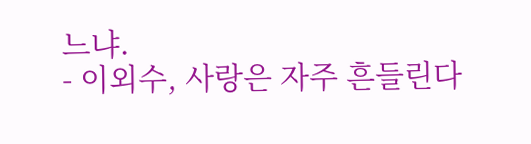느냐.
- 이외수, 사랑은 자주 흔들린다